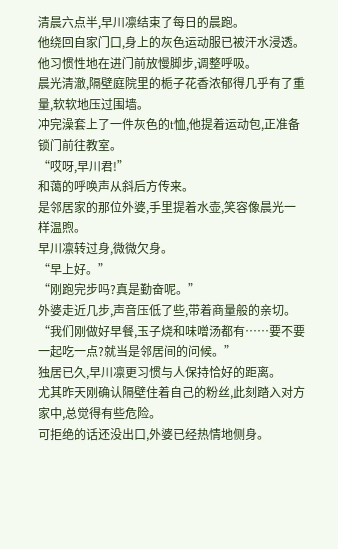清晨六点半,早川凛结束了每日的晨跑。
他绕回自家门口,身上的灰色运动服已被汗水浸透。
他习惯性地在进门前放慢脚步,调整呼吸。
晨光清澈,隔壁庭院里的栀子花香浓郁得几乎有了重量,软软地压过围墙。
冲完澡套上了一件灰色的t恤,他提着运动包,正准备锁门前往教室。
“哎呀,早川君!”
和蔼的呼唤声从斜后方传来。
是邻居家的那位外婆,手里提着水壶,笑容像晨光一样温煦。
早川凛转过身,微微欠身。
“早上好。”
“刚跑完步吗?真是勤奋呢。”
外婆走近几步,声音压低了些,带着商量般的亲切。
“我们刚做好早餐,玉子烧和味噌汤都有……要不要一起吃一点?就当是邻居间的问候。”
独居已久,早川凛更习惯与人保持恰好的距离。
尤其昨天刚确认隔壁住着自己的粉丝,此刻踏入对方家中,总觉得有些危险。
可拒绝的话还没出口,外婆已经热情地侧身。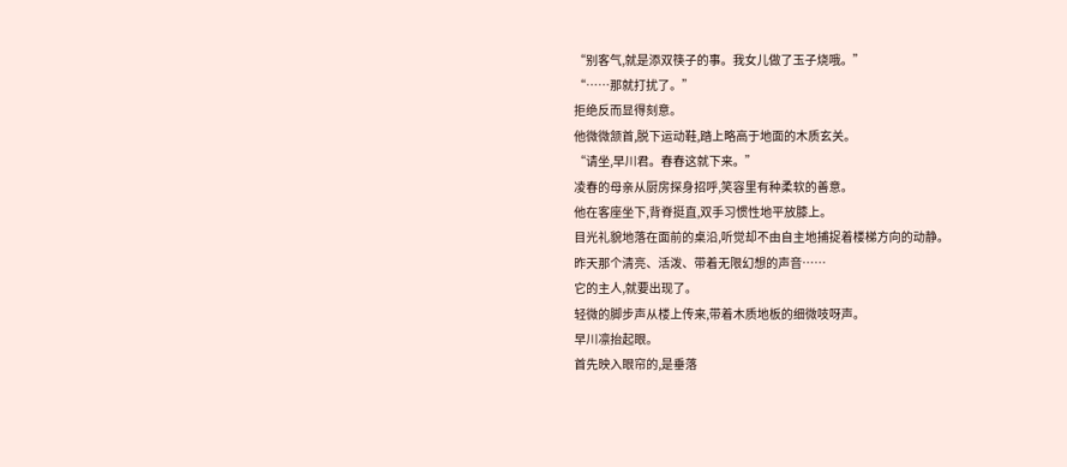“别客气,就是添双筷子的事。我女儿做了玉子烧哦。”
“……那就打扰了。”
拒绝反而显得刻意。
他微微颔首,脱下运动鞋,踏上略高于地面的木质玄关。
“请坐,早川君。春春这就下来。”
凌春的母亲从厨房探身招呼,笑容里有种柔软的善意。
他在客座坐下,背脊挺直,双手习惯性地平放膝上。
目光礼貌地落在面前的桌沿,听觉却不由自主地捕捉着楼梯方向的动静。
昨天那个清亮、活泼、带着无限幻想的声音……
它的主人,就要出现了。
轻微的脚步声从楼上传来,带着木质地板的细微吱呀声。
早川凛抬起眼。
首先映入眼帘的,是垂落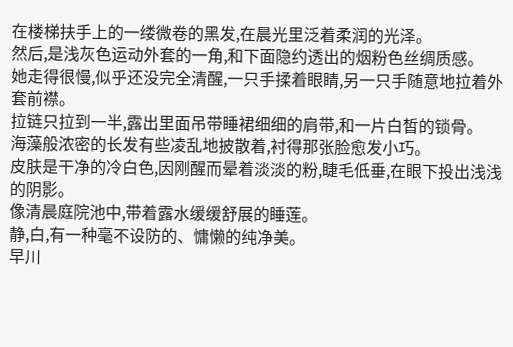在楼梯扶手上的一缕微卷的黑发,在晨光里泛着柔润的光泽。
然后,是浅灰色运动外套的一角,和下面隐约透出的烟粉色丝绸质感。
她走得很慢,似乎还没完全清醒,一只手揉着眼睛,另一只手随意地拉着外套前襟。
拉链只拉到一半,露出里面吊带睡裙细细的肩带,和一片白皙的锁骨。
海藻般浓密的长发有些凌乱地披散着,衬得那张脸愈发小巧。
皮肤是干净的冷白色,因刚醒而晕着淡淡的粉,睫毛低垂,在眼下投出浅浅的阴影。
像清晨庭院池中,带着露水缓缓舒展的睡莲。
静,白,有一种毫不设防的、慵懒的纯净美。
早川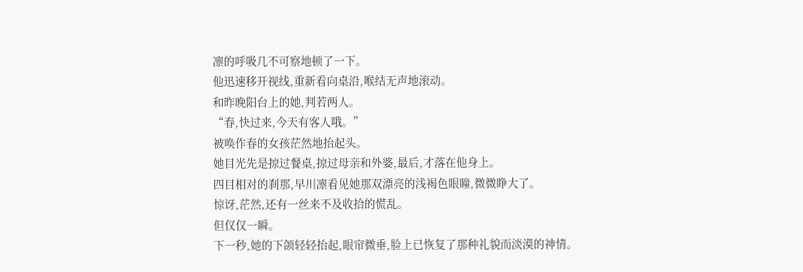凛的呼吸几不可察地顿了一下。
他迅速移开视线,重新看向桌沿,喉结无声地滚动。
和昨晚阳台上的她,判若两人。
“春,快过来,今天有客人哦。”
被唤作春的女孩茫然地抬起头。
她目光先是掠过餐桌,掠过母亲和外婆,最后,才落在他身上。
四目相对的刹那,早川凛看见她那双漂亮的浅褐色眼瞳,微微睁大了。
惊讶,茫然,还有一丝来不及收拾的慌乱。
但仅仅一瞬。
下一秒,她的下颌轻轻抬起,眼帘微垂,脸上已恢复了那种礼貌而淡漠的神情。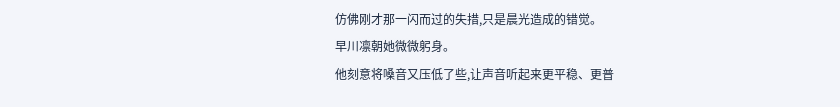仿佛刚才那一闪而过的失措,只是晨光造成的错觉。
早川凛朝她微微躬身。
他刻意将嗓音又压低了些,让声音听起来更平稳、更普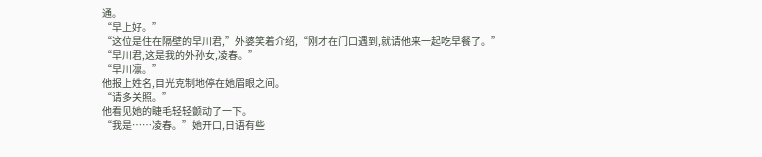通。
“早上好。”
“这位是住在隔壁的早川君,”外婆笑着介绍,“刚才在门口遇到,就请他来一起吃早餐了。”
“早川君,这是我的外孙女,凌春。”
“早川凛。”
他报上姓名,目光克制地停在她眉眼之间。
“请多关照。”
他看见她的睫毛轻轻颤动了一下。
“我是……凌春。”她开口,日语有些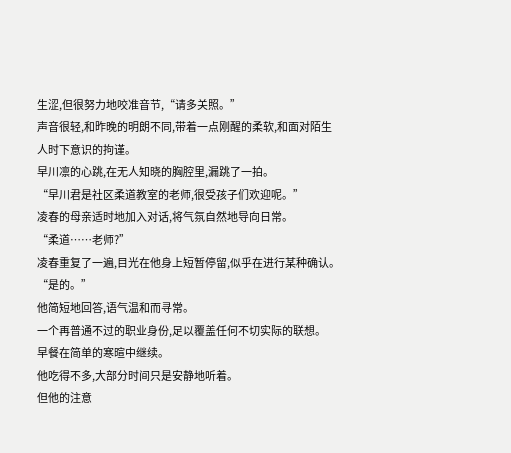生涩,但很努力地咬准音节,“请多关照。”
声音很轻,和昨晚的明朗不同,带着一点刚醒的柔软,和面对陌生人时下意识的拘谨。
早川凛的心跳,在无人知晓的胸腔里,漏跳了一拍。
“早川君是社区柔道教室的老师,很受孩子们欢迎呢。”
凌春的母亲适时地加入对话,将气氛自然地导向日常。
“柔道……老师?”
凌春重复了一遍,目光在他身上短暂停留,似乎在进行某种确认。
“是的。”
他简短地回答,语气温和而寻常。
一个再普通不过的职业身份,足以覆盖任何不切实际的联想。
早餐在简单的寒暄中继续。
他吃得不多,大部分时间只是安静地听着。
但他的注意